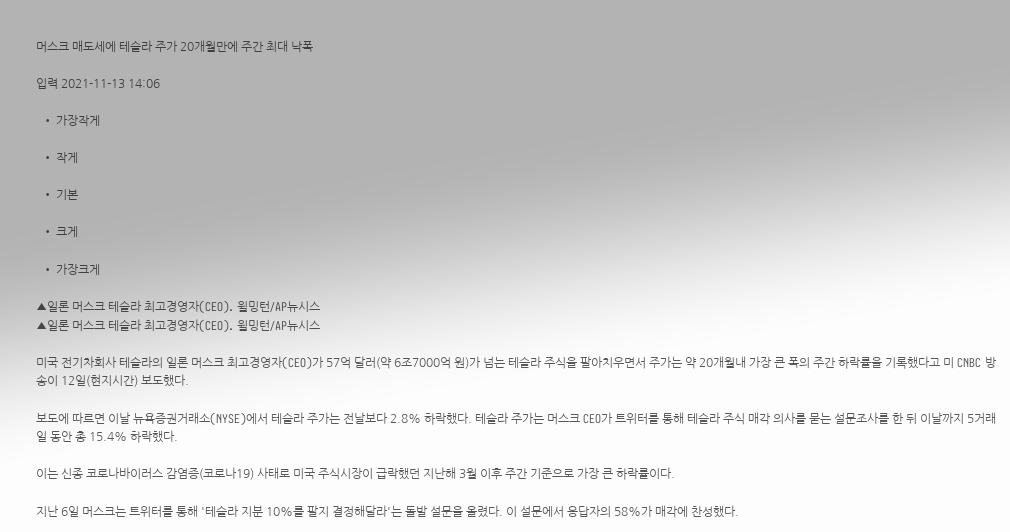머스크 매도세에 테슬라 주가 20개월만에 주간 최대 낙폭

입력 2021-11-13 14:06

  • 가장작게

  • 작게

  • 기본

  • 크게

  • 가장크게

▲일론 머스크 테슬라 최고경영자(CEO). 윌밍턴/AP뉴시스
▲일론 머스크 테슬라 최고경영자(CEO). 윌밍턴/AP뉴시스

미국 전기차회사 테슬라의 일론 머스크 최고경영자(CEO)가 57억 달러(약 6조7000억 원)가 넘는 테슬라 주식을 팔아치우면서 주가는 약 20개월내 가장 큰 폭의 주간 하락률을 기록했다고 미 CNBC 방송이 12일(현지시간) 보도했다.

보도에 따르면 이날 뉴욕증권거래소(NYSE)에서 테슬라 주가는 전날보다 2.8% 하락했다. 테슬라 주가는 머스크 CEO가 트위터를 통해 테슬라 주식 매각 의사를 묻는 설문조사를 한 뒤 이날까지 5거래일 동안 총 15.4% 하락했다.

이는 신종 코로나바이러스 감염증(코로나19) 사태로 미국 주식시장이 급락했던 지난해 3월 이후 주간 기준으로 가장 큰 하락률이다.

지난 6일 머스크는 트위터를 통해 '테슬라 지분 10%를 팔지 결정해달라'는 돌발 설문을 올렸다. 이 설문에서 응답자의 58%가 매각에 찬성했다.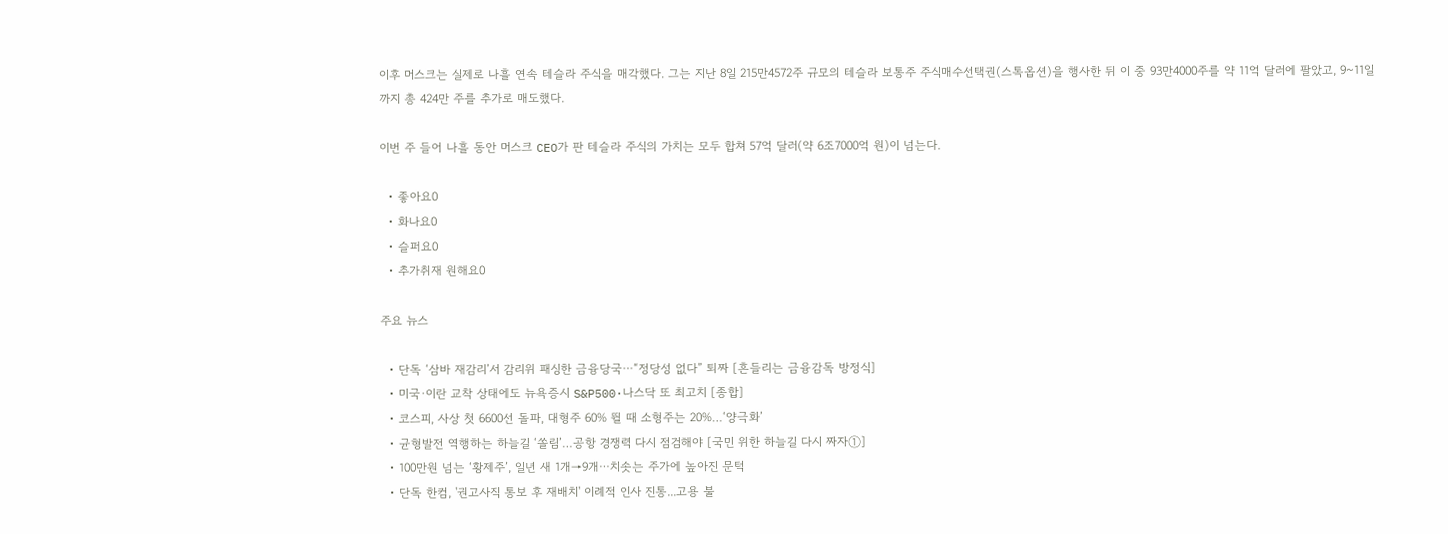이후 머스크는 실제로 나흘 연속 테슬라 주식을 매각했다. 그는 지난 8일 215만4572주 규모의 테슬라 보통주 주식매수선택권(스톡옵션)을 행사한 뒤 이 중 93만4000주를 약 11억 달러에 팔았고, 9~11일까지 총 424만 주를 추가로 매도했다.

이번 주 들어 나흘 동안 머스크 CEO가 판 테슬라 주식의 가치는 모두 합쳐 57억 달러(약 6조7000억 원)이 넘는다.

  • 좋아요0
  • 화나요0
  • 슬퍼요0
  • 추가취재 원해요0

주요 뉴스

  • 단독 ‘삼바 재감리’서 감리위 패싱한 금융당국⋯“정당성 없다” 퇴짜 [흔들리는 금융감독 방정식]
  • 미국·이란 교착 상태에도 뉴욕증시 S&P500·나스닥 또 최고치 [종합]
  • 코스피, 사상 첫 6600선 돌파, 대형주 60% 뛸 때 소형주는 20%…‘양극화’
  • 균형발전 역행하는 하늘길 ‘쏠림’…공항 경쟁력 다시 점검해야 [국민 위한 하늘길 다시 짜자①]
  • 100만원 넘는 ‘황제주’, 일년 새 1개→9개⋯치솟는 주가에 높아진 문턱
  • 단독 한컴, '권고사직 통보 후 재배치' 이례적 인사 진통...고용 불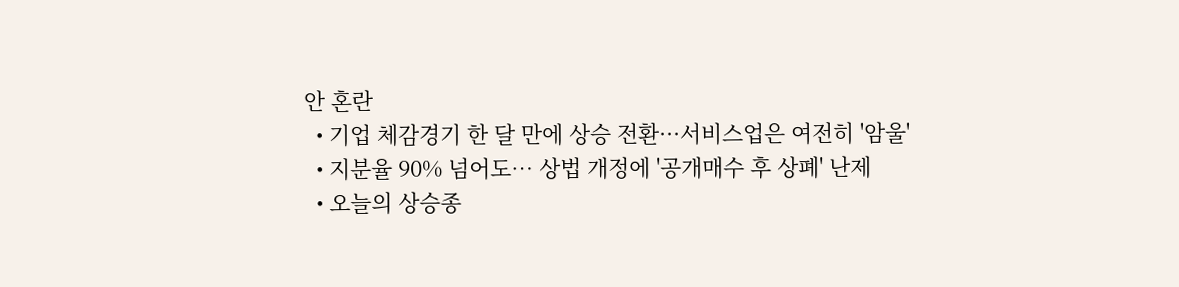안 혼란
  • 기업 체감경기 한 달 만에 상승 전환···서비스업은 여전히 '암울'
  • 지분율 90% 넘어도… 상법 개정에 '공개매수 후 상폐' 난제
  • 오늘의 상승종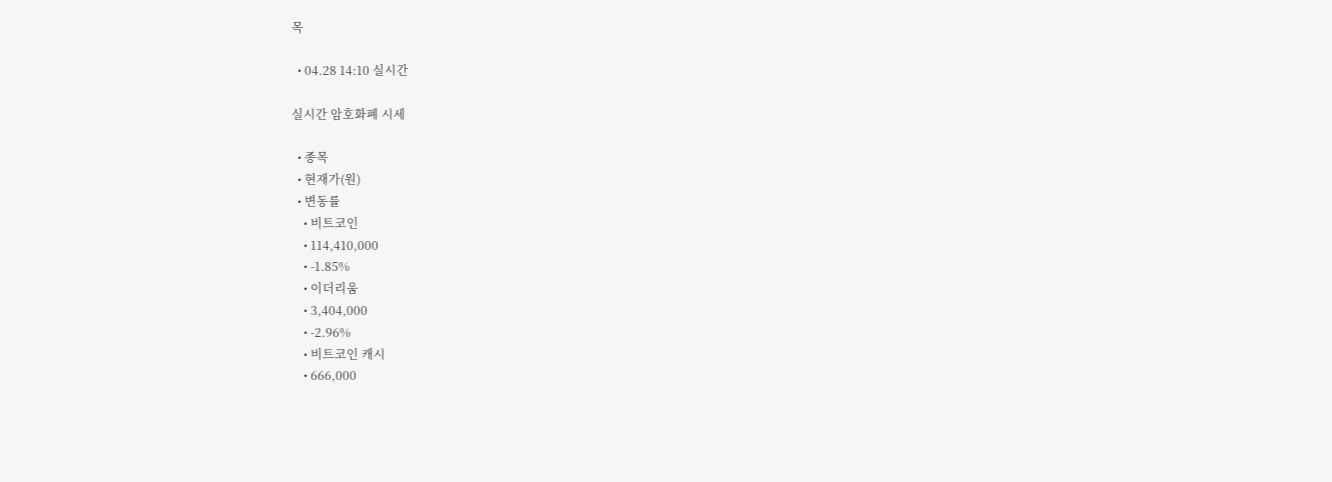목

  • 04.28 14:10 실시간

실시간 암호화폐 시세

  • 종목
  • 현재가(원)
  • 변동률
    • 비트코인
    • 114,410,000
    • -1.85%
    • 이더리움
    • 3,404,000
    • -2.96%
    • 비트코인 캐시
    • 666,000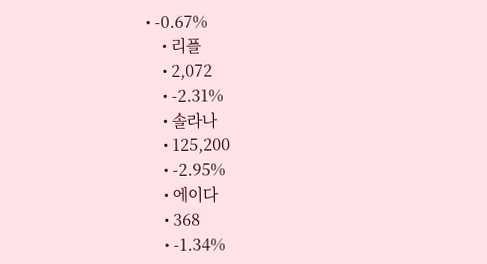• -0.67%
    • 리플
    • 2,072
    • -2.31%
    • 솔라나
    • 125,200
    • -2.95%
    • 에이다
    • 368
    • -1.34%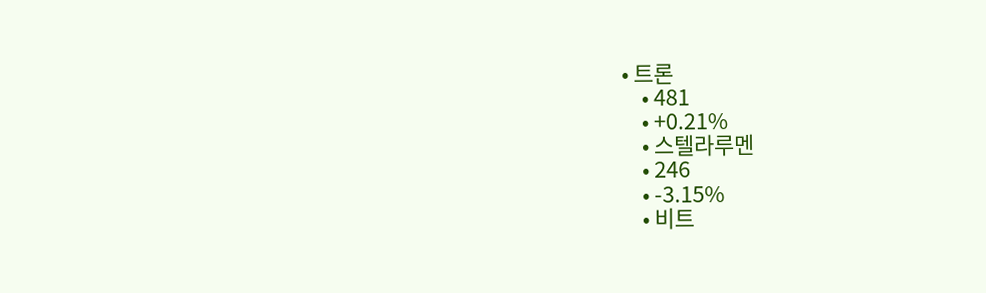• 트론
    • 481
    • +0.21%
    • 스텔라루멘
    • 246
    • -3.15%
    • 비트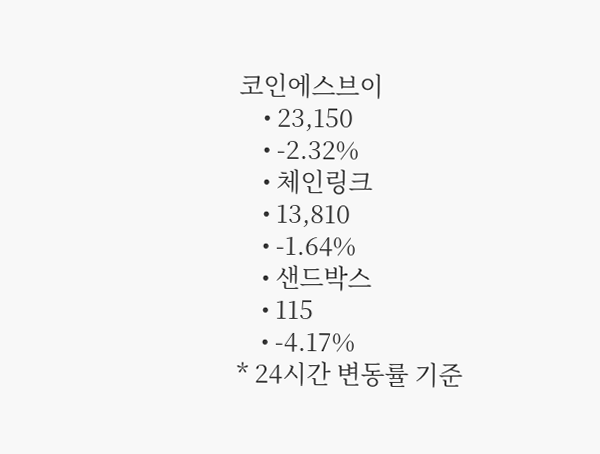코인에스브이
    • 23,150
    • -2.32%
    • 체인링크
    • 13,810
    • -1.64%
    • 샌드박스
    • 115
    • -4.17%
* 24시간 변동률 기준